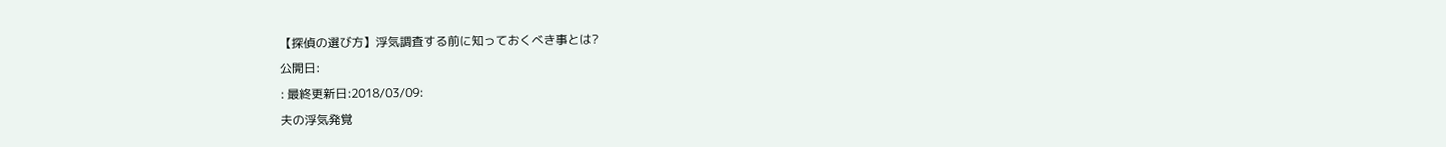【探偵の選び方】浮気調査する前に知っておくべき事とは?
公開日:
: 最終更新日:2018/03/09:
夫の浮気発覚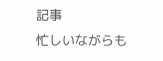記事
忙しいながらも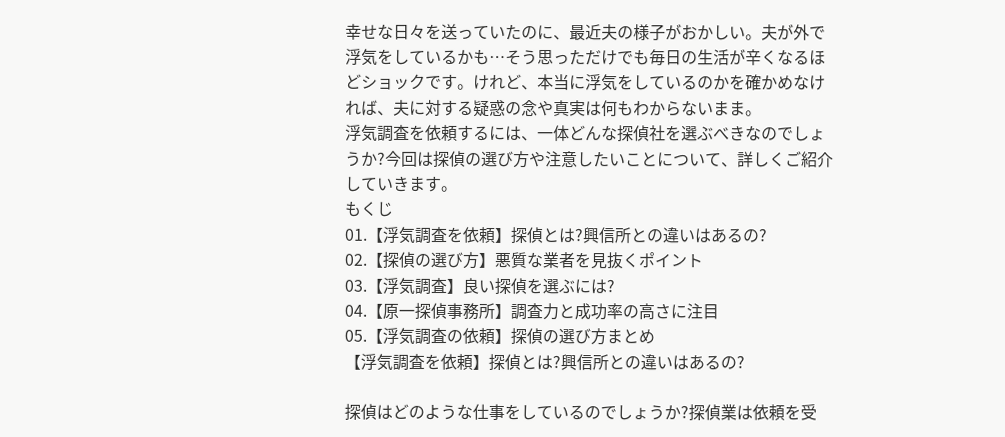幸せな日々を送っていたのに、最近夫の様子がおかしい。夫が外で浮気をしているかも…そう思っただけでも毎日の生活が辛くなるほどショックです。けれど、本当に浮気をしているのかを確かめなければ、夫に対する疑惑の念や真実は何もわからないまま。
浮気調査を依頼するには、一体どんな探偵社を選ぶべきなのでしょうか?今回は探偵の選び方や注意したいことについて、詳しくご紹介していきます。
もくじ
01.【浮気調査を依頼】探偵とは?興信所との違いはあるの?
02.【探偵の選び方】悪質な業者を見抜くポイント
03.【浮気調査】良い探偵を選ぶには?
04.【原一探偵事務所】調査力と成功率の高さに注目
05.【浮気調査の依頼】探偵の選び方まとめ
【浮気調査を依頼】探偵とは?興信所との違いはあるの?

探偵はどのような仕事をしているのでしょうか?探偵業は依頼を受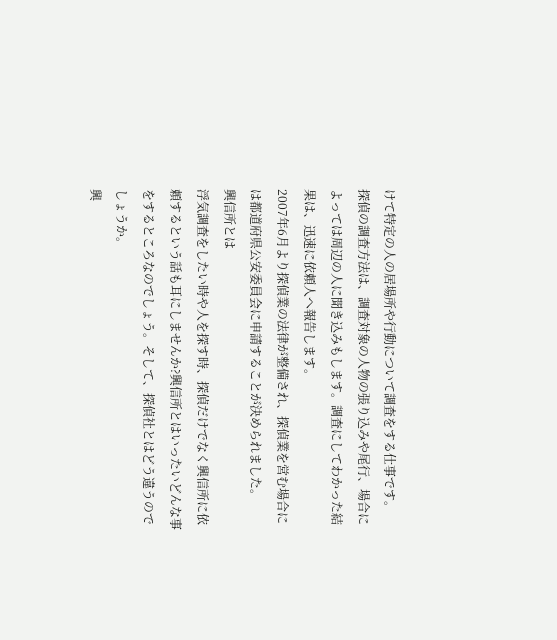けて特定の人の居場所や行動について調査をする仕事です。
探偵の調査方法は、調査対象の人物の張り込みや尾行、場合によっては周辺の人に聞き込みもします。調査にしてわかった結果は、迅速に依頼人へ報告します。
2007年6月より探偵業の法律が整備され、探偵業を営む場合には都道府県公安委員会に申請することが決められました。
興信所とは
浮気調査をしたい時や人を探す時、探偵だけでなく興信所に依頼するという話も耳にしませんか?興信所とはいったいどんな事をするところなのでしょう。そして、探偵社とはどう違うのでしょうか。
興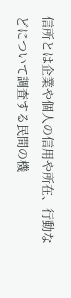信所とは企業や個人の信用や所在、行動などについて調査する民間の機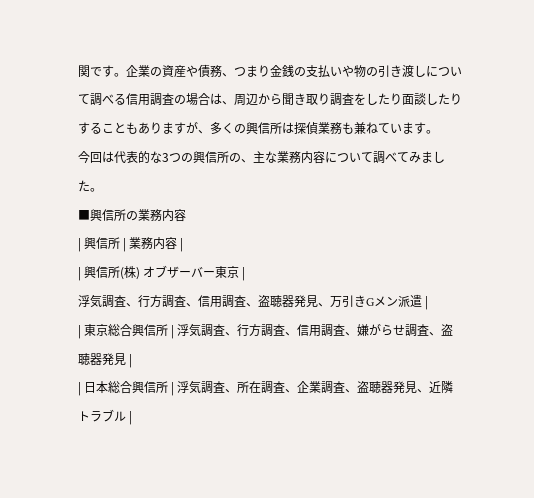関です。企業の資産や債務、つまり金銭の支払いや物の引き渡しについて調べる信用調査の場合は、周辺から聞き取り調査をしたり面談したりすることもありますが、多くの興信所は探偵業務も兼ねています。
今回は代表的な3つの興信所の、主な業務内容について調べてみました。
■興信所の業務内容
| 興信所 | 業務内容 |
| 興信所(株) オブザーバー東京 |
浮気調査、行方調査、信用調査、盗聴器発見、万引きGメン派遣 |
| 東京総合興信所 | 浮気調査、行方調査、信用調査、嫌がらせ調査、盗聴器発見 |
| 日本総合興信所 | 浮気調査、所在調査、企業調査、盗聴器発見、近隣トラブル |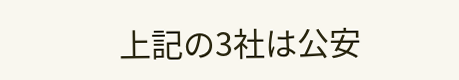上記の3社は公安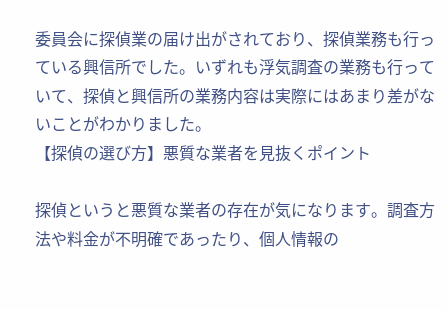委員会に探偵業の届け出がされており、探偵業務も行っている興信所でした。いずれも浮気調査の業務も行っていて、探偵と興信所の業務内容は実際にはあまり差がないことがわかりました。
【探偵の選び方】悪質な業者を見抜くポイント

探偵というと悪質な業者の存在が気になります。調査方法や料金が不明確であったり、個人情報の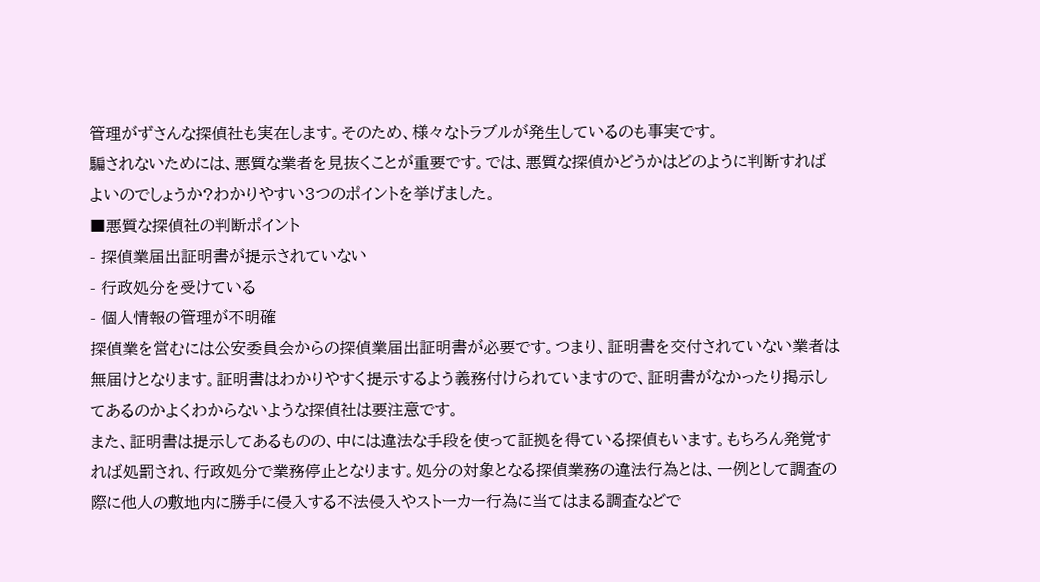管理がずさんな探偵社も実在します。そのため、様々なトラブルが発生しているのも事実です。
騙されないためには、悪質な業者を見抜くことが重要です。では、悪質な探偵かどうかはどのように判断すればよいのでしょうか?わかりやすい3つのポイントを挙げました。
■悪質な探偵社の判断ポイント
- 探偵業届出証明書が提示されていない
- 行政処分を受けている
- 個人情報の管理が不明確
探偵業を営むには公安委員会からの探偵業届出証明書が必要です。つまり、証明書を交付されていない業者は無届けとなります。証明書はわかりやすく提示するよう義務付けられていますので、証明書がなかったり掲示してあるのかよくわからないような探偵社は要注意です。
また、証明書は提示してあるものの、中には違法な手段を使って証拠を得ている探偵もいます。もちろん発覚すれば処罰され、行政処分で業務停止となります。処分の対象となる探偵業務の違法行為とは、一例として調査の際に他人の敷地内に勝手に侵入する不法侵入やストーカー行為に当てはまる調査などで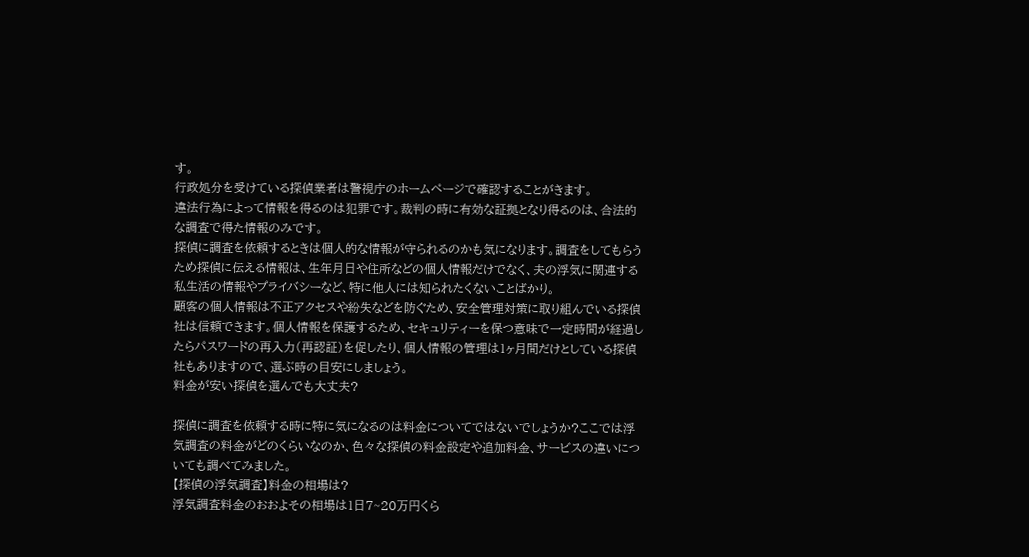す。
行政処分を受けている探偵業者は警視庁のホームページで確認することがきます。
違法行為によって情報を得るのは犯罪です。裁判の時に有効な証拠となり得るのは、合法的な調査で得た情報のみです。
探偵に調査を依頼するときは個人的な情報が守られるのかも気になります。調査をしてもらうため探偵に伝える情報は、生年月日や住所などの個人情報だけでなく、夫の浮気に関連する私生活の情報やプライバシーなど、特に他人には知られたくないことばかり。
顧客の個人情報は不正アクセスや紛失などを防ぐため、安全管理対策に取り組んでいる探偵社は信頼できます。個人情報を保護するため、セキュリティーを保つ意味で一定時間が経過したらパスワードの再入力(再認証)を促したり、個人情報の管理は1ヶ月間だけとしている探偵社もありますので、選ぶ時の目安にしましょう。
料金が安い探偵を選んでも大丈夫?

探偵に調査を依頼する時に特に気になるのは料金についてではないでしょうか?ここでは浮気調査の料金がどのくらいなのか、色々な探偵の料金設定や追加料金、サービスの違いについても調べてみました。
【探偵の浮気調査】料金の相場は?
浮気調査料金のおおよその相場は1日7~20万円くら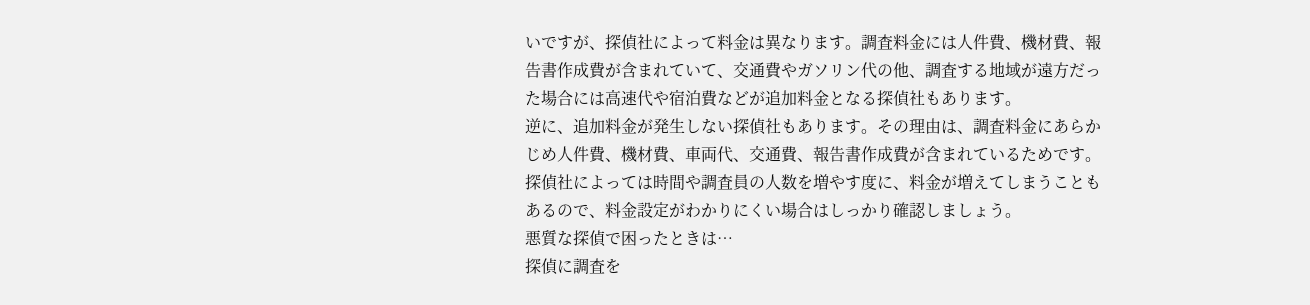いですが、探偵社によって料金は異なります。調査料金には人件費、機材費、報告書作成費が含まれていて、交通費やガソリン代の他、調査する地域が遠方だった場合には高速代や宿泊費などが追加料金となる探偵社もあります。
逆に、追加料金が発生しない探偵社もあります。その理由は、調査料金にあらかじめ人件費、機材費、車両代、交通費、報告書作成費が含まれているためです。探偵社によっては時間や調査員の人数を増やす度に、料金が増えてしまうこともあるので、料金設定がわかりにくい場合はしっかり確認しましょう。
悪質な探偵で困ったときは…
探偵に調査を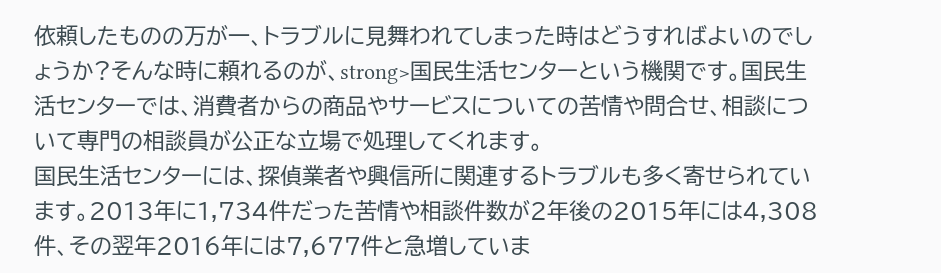依頼したものの万が一、トラブルに見舞われてしまった時はどうすればよいのでしょうか?そんな時に頼れるのが、strong>国民生活センターという機関です。国民生活センターでは、消費者からの商品やサービスについての苦情や問合せ、相談について専門の相談員が公正な立場で処理してくれます。
国民生活センターには、探偵業者や興信所に関連するトラブルも多く寄せられています。2013年に1,734件だった苦情や相談件数が2年後の2015年には4,308件、その翌年2016年には7,677件と急増していま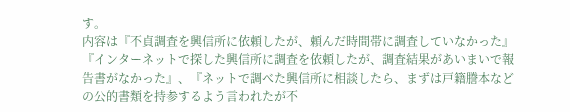す。
内容は『不貞調査を興信所に依頼したが、頼んだ時間帯に調査していなかった』『インターネットで探した興信所に調査を依頼したが、調査結果があいまいで報告書がなかった』、『ネットで調べた興信所に相談したら、まずは戸籍謄本などの公的書類を持参するよう言われたが不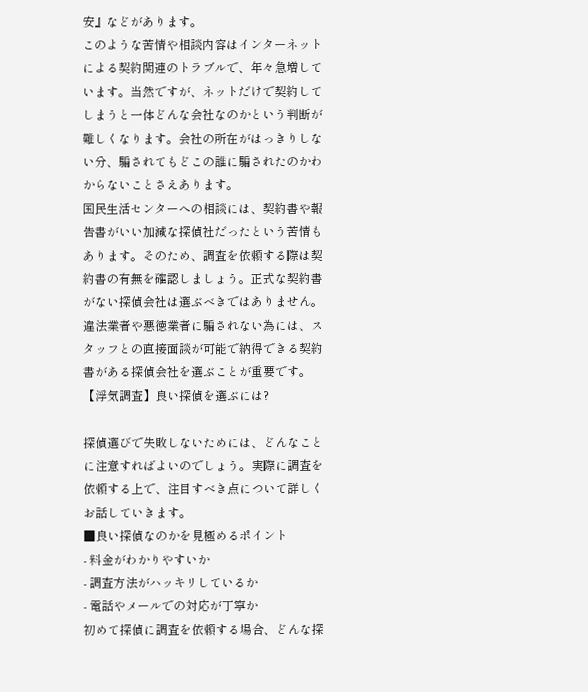安』などがあります。
このような苦情や相談内容はインターネットによる契約関連のトラブルで、年々急増しています。当然ですが、ネットだけで契約してしまうと一体どんな会社なのかという判断が難しくなります。会社の所在がはっきりしない分、騙されてもどこの誰に騙されたのかわからないことさえあります。
国民生活センターへの相談には、契約書や報告書がいい加減な探偵社だったという苦情もあります。そのため、調査を依頼する際は契約書の有無を確認しましょう。正式な契約書がない探偵会社は選ぶべきではありません。違法業者や悪徳業者に騙されない為には、スタッフとの直接面談が可能で納得できる契約書がある探偵会社を選ぶことが重要です。
【浮気調査】良い探偵を選ぶには?

探偵選びで失敗しないためには、どんなことに注意すればよいのでしょう。実際に調査を依頼する上で、注目すべき点について詳しくお話していきます。
■良い探偵なのかを見極めるポイント
- 料金がわかりやすいか
- 調査方法がハッキリしているか
- 電話やメールでの対応が丁寧か
初めて探偵に調査を依頼する場合、どんな探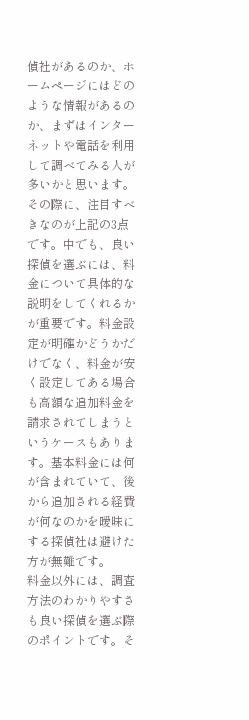偵社があるのか、ホームページにはどのような情報があるのか、まずはインターネットや電話を利用して調べてみる人が多いかと思います。
その際に、注目すべきなのが上記の3点です。中でも、良い探偵を選ぶには、料金について具体的な説明をしてくれるかが重要です。料金設定が明確かどうかだけでなく、料金が安く設定してある場合も高額な追加料金を請求されてしまうというケースもあります。基本料金には何が含まれていて、後から追加される経費が何なのかを曖昧にする探偵社は避けた方が無難です。
料金以外には、調査方法のわかりやすさも良い探偵を選ぶ際のポイントです。そ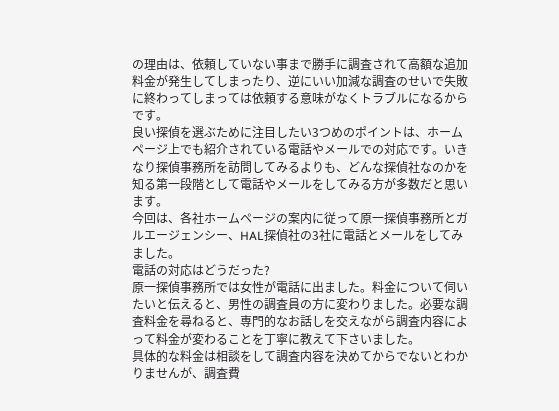の理由は、依頼していない事まで勝手に調査されて高額な追加料金が発生してしまったり、逆にいい加減な調査のせいで失敗に終わってしまっては依頼する意味がなくトラブルになるからです。
良い探偵を選ぶために注目したい3つめのポイントは、ホームページ上でも紹介されている電話やメールでの対応です。いきなり探偵事務所を訪問してみるよりも、どんな探偵社なのかを知る第一段階として電話やメールをしてみる方が多数だと思います。
今回は、各社ホームページの案内に従って原一探偵事務所とガルエージェンシー、HAL探偵社の3社に電話とメールをしてみました。
電話の対応はどうだった?
原一探偵事務所では女性が電話に出ました。料金について伺いたいと伝えると、男性の調査員の方に変わりました。必要な調査料金を尋ねると、専門的なお話しを交えながら調査内容によって料金が変わることを丁寧に教えて下さいました。
具体的な料金は相談をして調査内容を決めてからでないとわかりませんが、調査費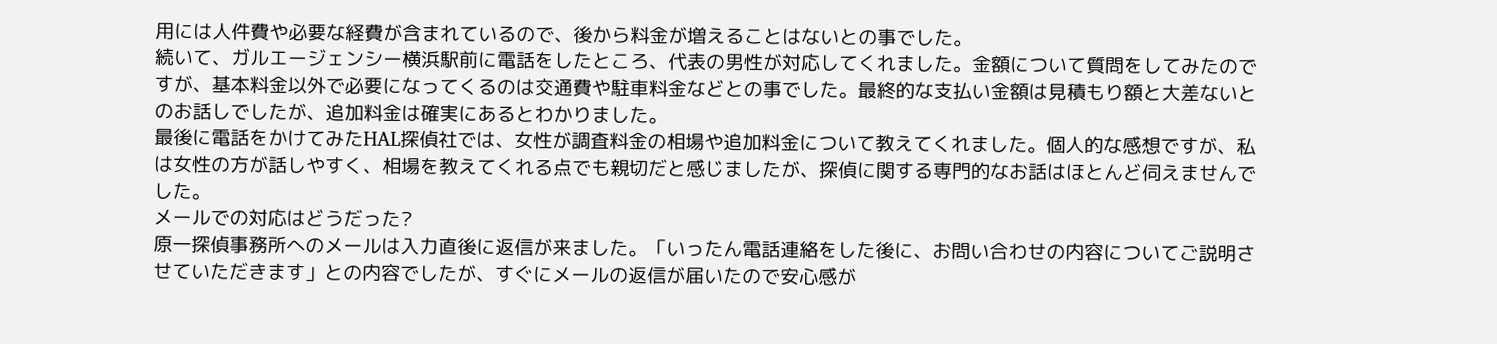用には人件費や必要な経費が含まれているので、後から料金が増えることはないとの事でした。
続いて、ガルエージェンシー横浜駅前に電話をしたところ、代表の男性が対応してくれました。金額について質問をしてみたのですが、基本料金以外で必要になってくるのは交通費や駐車料金などとの事でした。最終的な支払い金額は見積もり額と大差ないとのお話しでしたが、追加料金は確実にあるとわかりました。
最後に電話をかけてみたHAL探偵社では、女性が調査料金の相場や追加料金について教えてくれました。個人的な感想ですが、私は女性の方が話しやすく、相場を教えてくれる点でも親切だと感じましたが、探偵に関する専門的なお話はほとんど伺えませんでした。
メールでの対応はどうだった?
原一探偵事務所へのメールは入力直後に返信が来ました。「いったん電話連絡をした後に、お問い合わせの内容についてご説明させていただきます」との内容でしたが、すぐにメールの返信が届いたので安心感が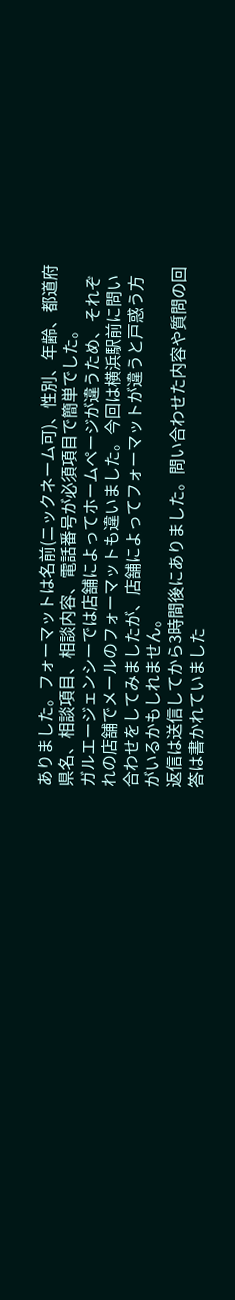ありました。フォーマットは名前(ニックネーム可)、性別、年齢、都道府県名、相談項目、相談内容、電話番号が必須項目で簡単でした。
ガルエージェンシーでは店舗によってホームページが違うため、それぞれの店舗でメールのフォーマットも違いました。今回は横浜駅前に問い合わせをしてみましたが、店舗によってフォーマットが違うと戸惑う方がいるかもしれません。
返信は送信してから3時間後にありました。問い合わせた内容や質問の回答は書かれていました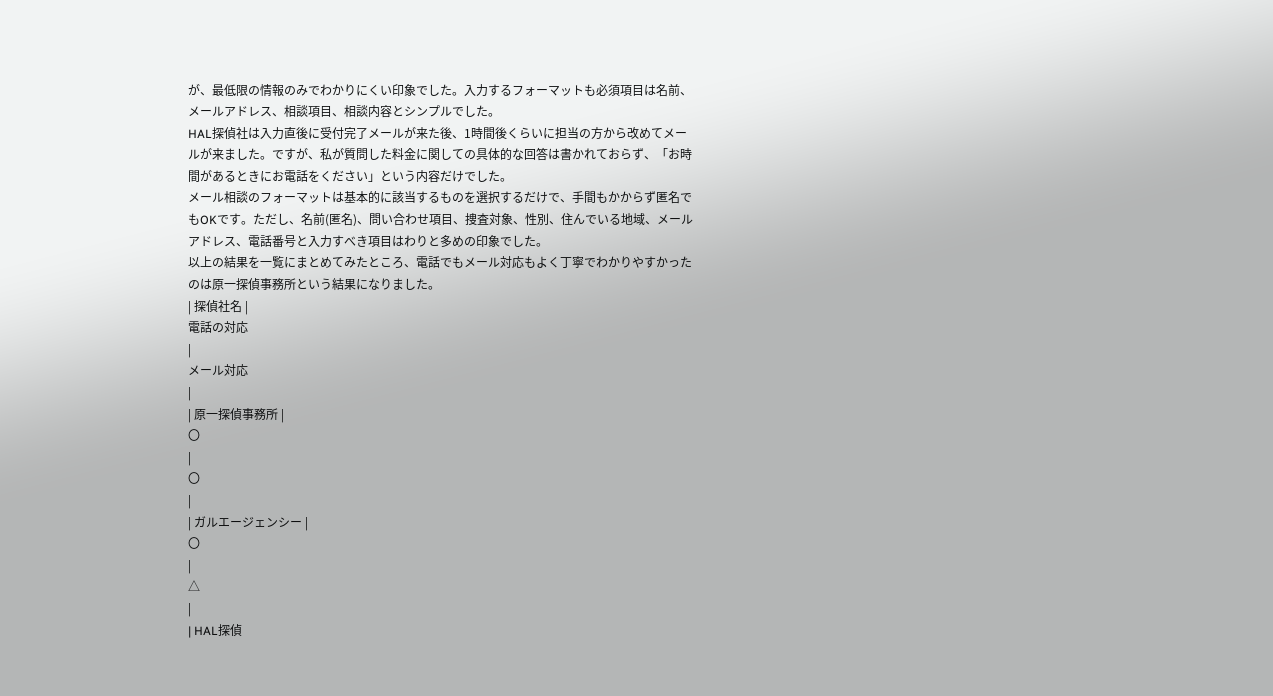が、最低限の情報のみでわかりにくい印象でした。入力するフォーマットも必須項目は名前、メールアドレス、相談項目、相談内容とシンプルでした。
HAL探偵社は入力直後に受付完了メールが来た後、1時間後くらいに担当の方から改めてメールが来ました。ですが、私が質問した料金に関しての具体的な回答は書かれておらず、「お時間があるときにお電話をください」という内容だけでした。
メール相談のフォーマットは基本的に該当するものを選択するだけで、手間もかからず匿名でもOKです。ただし、名前(匿名)、問い合わせ項目、捜査対象、性別、住んでいる地域、メールアドレス、電話番号と入力すべき項目はわりと多めの印象でした。
以上の結果を一覧にまとめてみたところ、電話でもメール対応もよく丁寧でわかりやすかったのは原一探偵事務所という結果になりました。
| 探偵社名 |
電話の対応
|
メール対応
|
| 原一探偵事務所 |
〇
|
〇
|
| ガルエージェンシー |
〇
|
△
|
| HAL探偵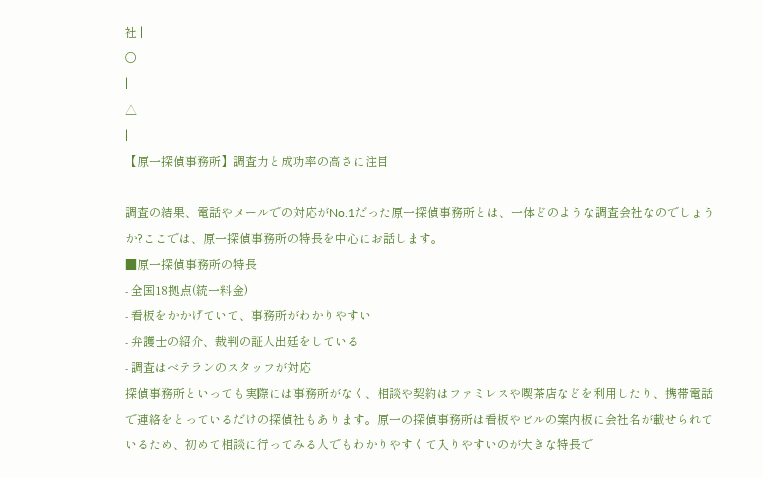社 |
〇
|
△
|
【原一探偵事務所】調査力と成功率の高さに注目

調査の結果、電話やメールでの対応がNo.1だった原一探偵事務所とは、一体どのような調査会社なのでしょうか?ここでは、原一探偵事務所の特長を中心にお話します。
■原一探偵事務所の特長
- 全国18拠点(統一料金)
- 看板をかかげていて、事務所がわかりやすい
- 弁護士の紹介、裁判の証人出廷をしている
- 調査はベテランのスタッフが対応
探偵事務所といっても実際には事務所がなく、相談や契約はファミレスや喫茶店などを利用したり、携帯電話で連絡をとっているだけの探偵社もあります。原一の探偵事務所は看板やビルの案内板に会社名が載せられているため、初めて相談に行ってみる人でもわかりやすくて入りやすいのが大きな特長で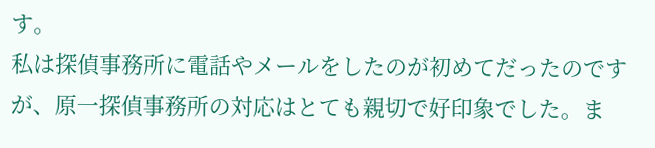す。
私は探偵事務所に電話やメールをしたのが初めてだったのですが、原一探偵事務所の対応はとても親切で好印象でした。ま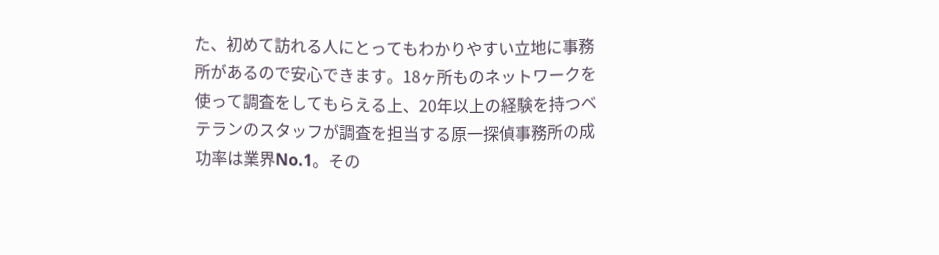た、初めて訪れる人にとってもわかりやすい立地に事務所があるので安心できます。18ヶ所ものネットワークを使って調査をしてもらえる上、20年以上の経験を持つベテランのスタッフが調査を担当する原一探偵事務所の成功率は業界No.1。その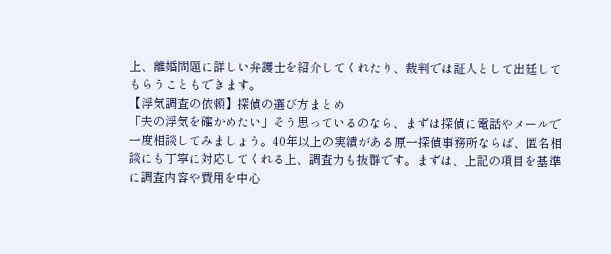上、離婚問題に詳しい弁護士を紹介してくれたり、裁判では証人として出廷してもらうこともできます。
【浮気調査の依頼】探偵の選び方まとめ
「夫の浮気を確かめたい」そう思っているのなら、まずは探偵に電話やメールで一度相談してみましょう。40年以上の実績がある原一探偵事務所ならば、匿名相談にも丁寧に対応してくれる上、調査力も抜群です。まずは、上記の項目を基準に調査内容や費用を中心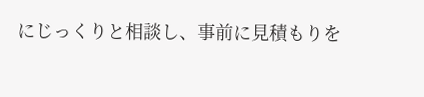にじっくりと相談し、事前に見積もりを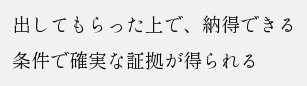出してもらった上で、納得できる条件で確実な証拠が得られる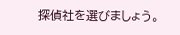探偵社を選びましょう。